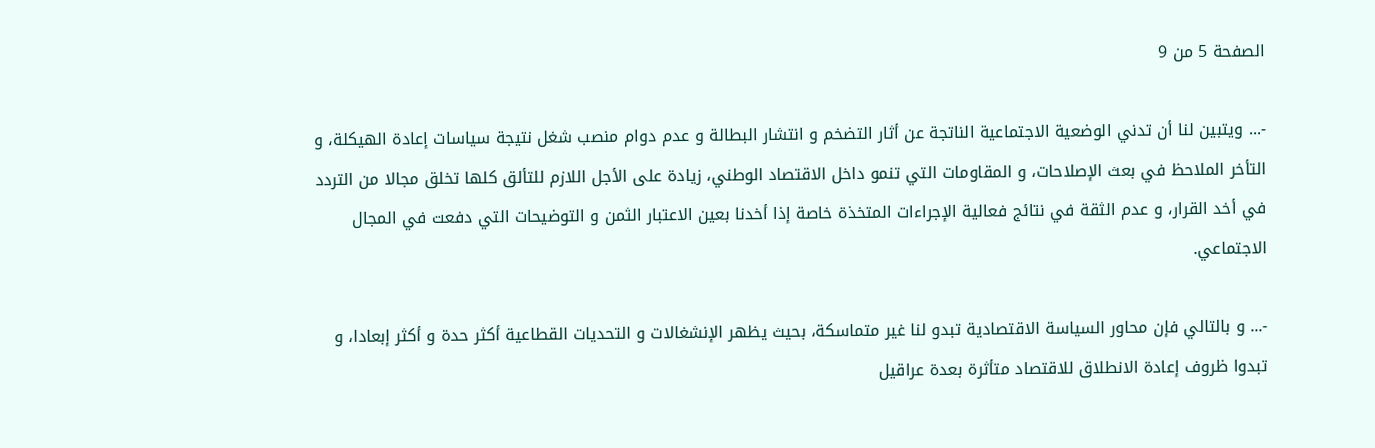الصفحة 5 من 9

-... ويتبين لنا أن تدني الوضعية الاجتماعية الناتجة عن أثار التضخم و انتشار البطالة و عدم دوام منصب شغل نتيجة سياسات إعادة الهيكلة، و التأخر الملاحظ في بعث الإصلاحات، و المقاومات التي تنمو داخل الاقتصاد الوطني، زيادة على الأجل اللازم للتألق كلها تخلق مجالا من التردد في أخد القرار، و عدم الثقة في نتائج فعالية الإجراءات المتخذة خاصة إذا أخدنا بعين الاعتبار الثمن و التوضيحات التي دفعت في المجال الاجتماعي.

-... و بالتالي فإن محاور السياسة الاقتصادية تبدو لنا غير متماسكة، بحيث يظهر الإنشغالات و التحديات القطاعية أكثر حدة و أكثر إبعادا، و تبدوا ظروف إعادة الانطلاق للاقتصاد متأثرة بعدة عراقيل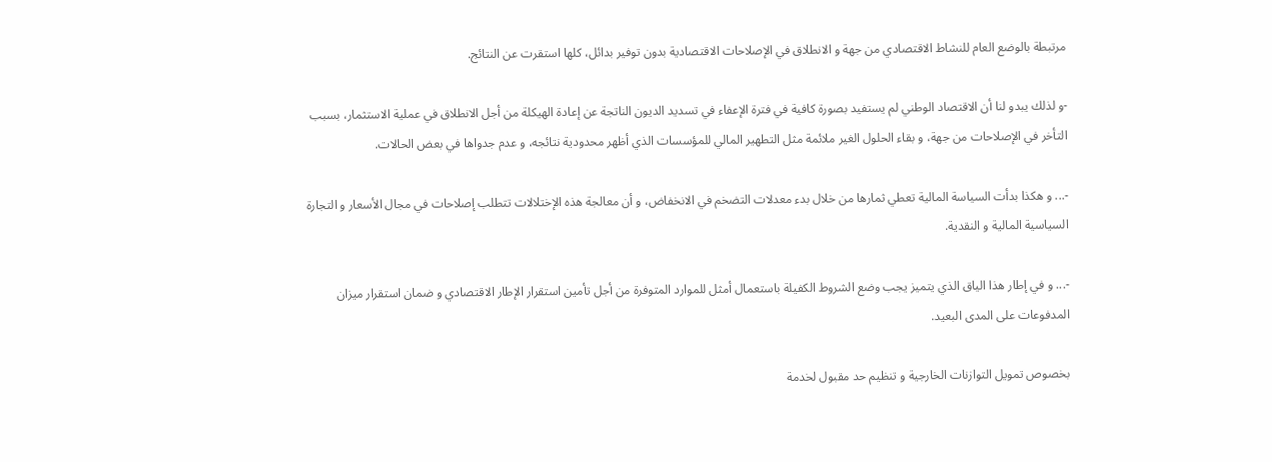مرتبطة بالوضع العام للنشاط الاقتصادي من جهة و الانطلاق في الإصلاحات الاقتصادية بدون توفير بدائل، كلها استقرت عن النتائج.

-و لذلك يبدو لنا أن الاقتصاد الوطني لم يستفيد بصورة كافية في فترة الإعفاء في تسديد الديون الناتجة عن إعادة الهيكلة من أجل الانطلاق في عملية الاستثمار، بسبب التأخر في الإصلاحات من جهة، و بقاء الحلول الغير ملائمة مثل التطهير المالي للمؤسسات الذي أظهر محدودية نتائجه، و عدم جدواها في بعض الحالات.

-... و هكذا بدأت السياسة المالية تعطي ثمارها من خلال بدء معدلات التضخم في الانخفاض، و أن معالجة هذه الإختلالات تتطلب إصلاحات في مجال الأسعار و التجارة السياسية المالية و النقدية.

-... و في إطار هذا الياق الذي يتميز يجب وضع الشروط الكفيلة باستعمال أمثل للموارد المتوفرة من أجل تأمين استقرار الإطار الاقتصادي و ضمان استقرار ميزان المدفوعات على المدى البعيد.

بخصوص تمويل التوازنات الخارجية و تنظيم حد مقبول لخدمة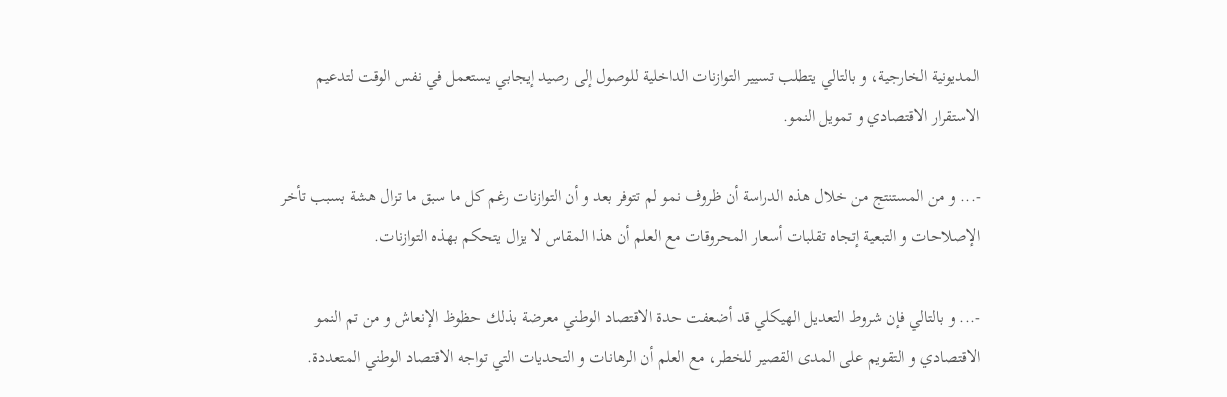المديونية الخارجية، و بالتالي يتطلب تسيير التوازنات الداخلية للوصول إلى رصيد إيجابي يستعمل في نفس الوقت لتدعيم الاستقرار الاقتصادي و تمويل النمو.

-... و من المستنتج من خلال هذه الدراسة أن ظروف نمو لم تتوفر بعد و أن التوازنات رغم كل ما سبق ما تزال هشة بسبب تأخر الإصلاحات و التبعية إتجاه تقلبات أسعار المحروقات مع العلم أن هذا المقاس لا يزال يتحكم بهذه التوازنات.

-... و بالتالي فإن شروط التعديل الهيكلي قد أضعفت حدة الاقتصاد الوطني معرضة بذلك حظوظ الإنعاش و من تم النمو الاقتصادي و التقويم على المدى القصير للخطر، مع العلم أن الرهانات و التحديات التي تواجه الاقتصاد الوطني المتعددة.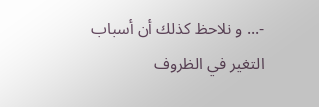-... و نلاحظ كذلك أن أسباب التغير في الظروف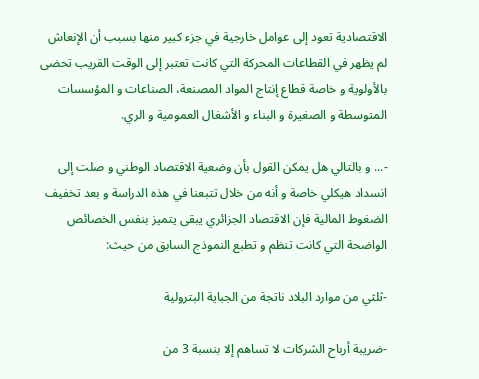الاقتصادية تعود إلى عوامل خارجية في جزء كبير منها بسبب أن الإنعاش لم يظهر في القطاعات المحركة التي كانت تعتبر إلى الوقت القريب تحضى بالأولوية و خاصة قطاع إنتاج المواد المصنعة، الصناعات و المؤسسات المتوسطة و الصغيرة و البناء و الأشغال العمومية و الري.

-... و بالتالي هل يمكن القول بأن وضعية الاقتصاد الوطني و صلت إلى انسداد هيكلي خاصة و أنه من خلال تتبعنا في هذه الدراسة و بعد تخفيف الضغوط المالية فإن الاقتصاد الجزائري يبقى يتميز بنفس الخصائص الواضحة التي كانت تنظم و تطبع النموذج السابق من حيث:

-ثلثي من موارد البلاد ناتجة من الجباية البترولية

-ضريبة أرباح الشركات لا تساهم إلا بنسبة 3 من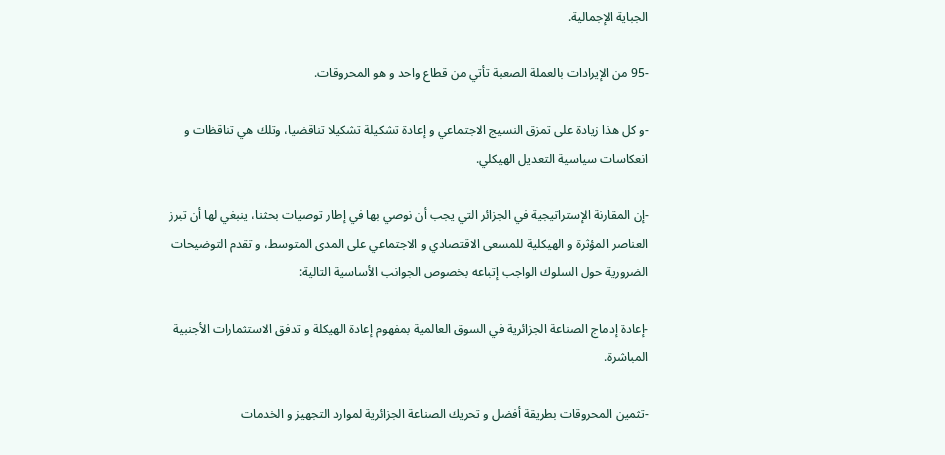الجباية الإجمالية.

-95 من الإيرادات بالعملة الصعبة تأتي من قطاع واحد و هو المحروقات.

-و كل هذا زيادة على تمزق النسيج الاجتماعي و إعادة تشكيلة تشكيلا تناقضيا، وتلك هي تناقظات و انعكاسات سياسية التعديل الهيكلي.

-إن المقارنة الإستراتيجية في الجزائر التي يجب أن نوصي بها في إطار توصيات بحثنا، ينبغي لها أن تبرز العناصر المؤثرة و الهيكلية للمسعى الاقتصادي و الاجتماعي على المدى المتوسط، و تقدم التوضيحات الضرورية حول السلوك الواجب إتباعه بخصوص الجوانب الأساسية التالية:

-إعادة إدماج الصناعة الجزائرية في السوق العالمية بمفهوم إعادة الهيكلة و تدفق الاستثمارات الأجنبية المباشرة.

-تثمين المحروقات بطريقة أفضل و تحريك الصناعة الجزائرية لموارد التجهيز و الخدمات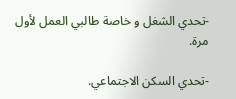-تحدي الشغل و خاصة طالبي العمل لأول مرة.

-تحدي السكن الاجتماعي.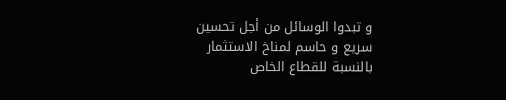و تبدوا الوسائل من أجل تحسين سريع و حاسم لمناخ الاستثمار بالنسبة للقطاع الخاص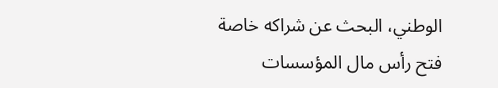الوطني، البحث عن شراكه خاصة فتح رأس مال المؤسسات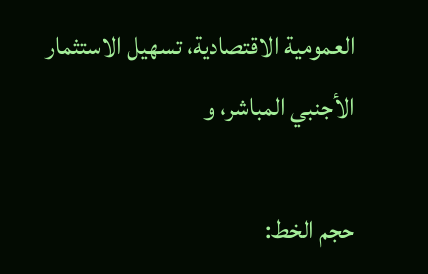العمومية الاقتصادية، تسهيل الاستثمار الأجنبي المباشر، و

حجم الخط: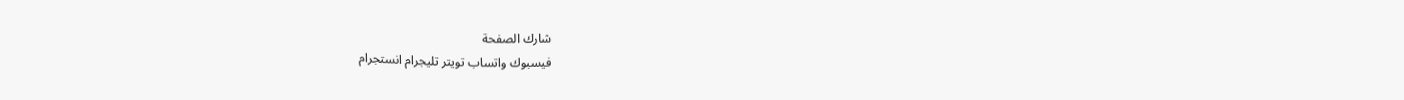شارك الصفحة
فيسبوك واتساب تويتر تليجرام انستجرام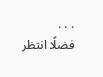. . .
فضلًا انتظر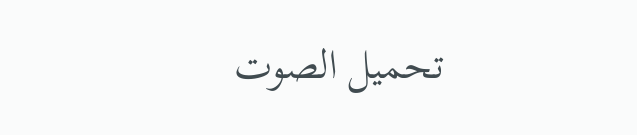تحميل الصوت